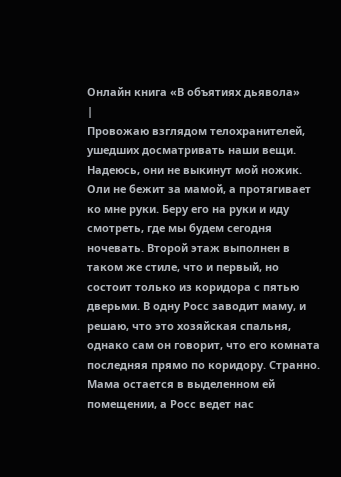Онлайн книга «В объятиях дьявола»
|
Провожаю взглядом телохранителей, ушедших досматривать наши вещи. Надеюсь, они не выкинут мой ножик. Оли не бежит за мамой, а протягивает ко мне руки. Беру его на руки и иду смотреть, где мы будем сегодня ночевать. Второй этаж выполнен в таком же стиле, что и первый, но состоит только из коридора с пятью дверьми. В одну Росс заводит маму, и решаю, что это хозяйская спальня, однако сам он говорит, что его комната последняя прямо по коридору. Странно. Мама остается в выделенном ей помещении, а Росс ведет нас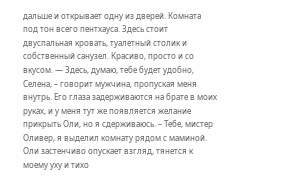дальше и открывает одну из дверей. Комната под тон всего пентхауса. Здесь стоит двуспальная кровать, туалетный столик и собственный санузел. Красиво, просто и со вкусом. — Здесь, думаю, тебе будет удобно, Селена, – говорит мужчина, пропуская меня внутрь. Его глаза задерживаются на брате в моих руках, и у меня тут же появляется желание прикрыть Оли, но я сдерживаюсь. – Тебе, мистер Оливер, я выделил комнату рядом с маминой. Оли застенчиво опускает взгляд, тянется к моему уху и тихо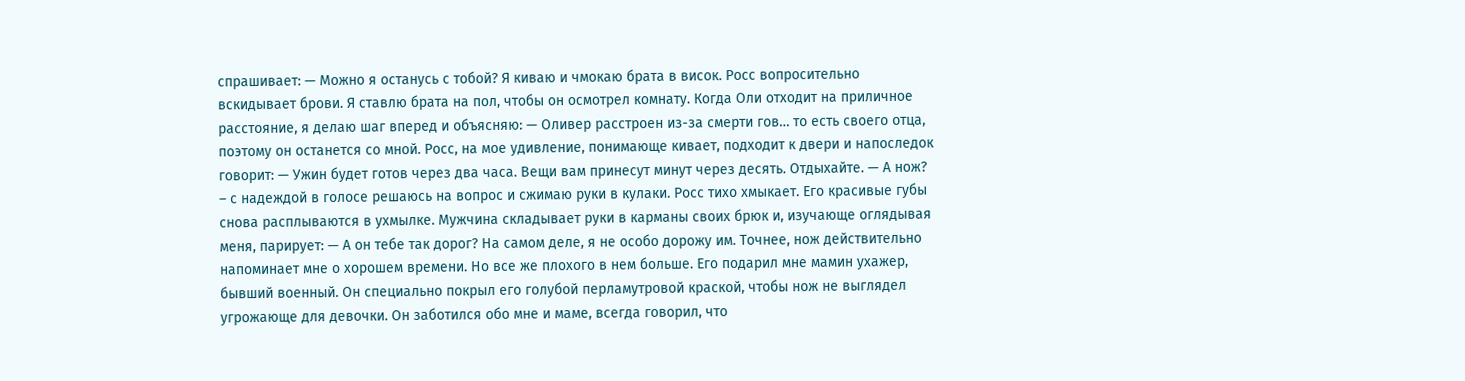спрашивает: — Можно я останусь с тобой? Я киваю и чмокаю брата в висок. Росс вопросительно вскидывает брови. Я ставлю брата на пол, чтобы он осмотрел комнату. Когда Оли отходит на приличное расстояние, я делаю шаг вперед и объясняю: — Оливер расстроен из-за смерти гов… то есть своего отца, поэтому он останется со мной. Росс, на мое удивление, понимающе кивает, подходит к двери и напоследок говорит: — Ужин будет готов через два часа. Вещи вам принесут минут через десять. Отдыхайте. — А нож? – с надеждой в голосе решаюсь на вопрос и сжимаю руки в кулаки. Росс тихо хмыкает. Его красивые губы снова расплываются в ухмылке. Мужчина складывает руки в карманы своих брюк и, изучающе оглядывая меня, парирует: — А он тебе так дорог? На самом деле, я не особо дорожу им. Точнее, нож действительно напоминает мне о хорошем времени. Но все же плохого в нем больше. Его подарил мне мамин ухажер, бывший военный. Он специально покрыл его голубой перламутровой краской, чтобы нож не выглядел угрожающе для девочки. Он заботился обо мне и маме, всегда говорил, что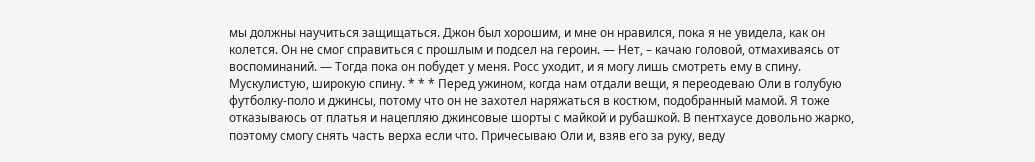мы должны научиться защищаться. Джон был хорошим, и мне он нравился, пока я не увидела, как он колется. Он не смог справиться с прошлым и подсел на героин. — Нет, – качаю головой, отмахиваясь от воспоминаний. — Тогда пока он побудет у меня. Росс уходит, и я могу лишь смотреть ему в спину. Мускулистую, широкую спину. * * * Перед ужином, когда нам отдали вещи, я переодеваю Оли в голубую футболку-поло и джинсы, потому что он не захотел наряжаться в костюм, подобранный мамой. Я тоже отказываюсь от платья и нацепляю джинсовые шорты с майкой и рубашкой. В пентхаусе довольно жарко, поэтому смогу снять часть верха если что. Причесываю Оли и, взяв его за руку, веду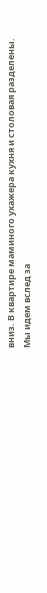вниз. В квартире маминого ухажера кухня и столовая разделены. Мы идем вслед за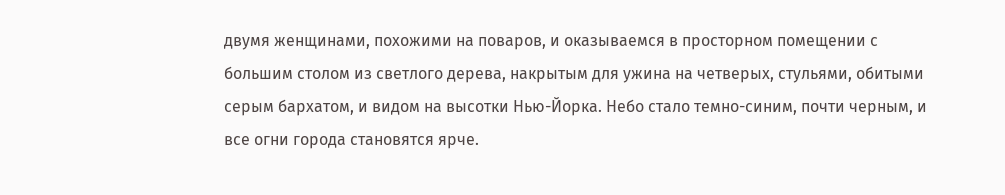двумя женщинами, похожими на поваров, и оказываемся в просторном помещении с большим столом из светлого дерева, накрытым для ужина на четверых, стульями, обитыми серым бархатом, и видом на высотки Нью-Йорка. Небо стало темно-синим, почти черным, и все огни города становятся ярче.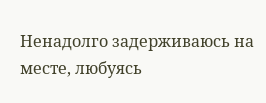Ненадолго задерживаюсь на месте, любуясь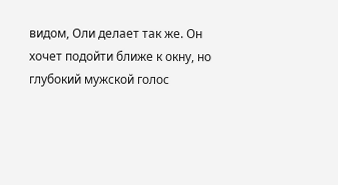видом, Оли делает так же. Он хочет подойти ближе к окну, но глубокий мужской голос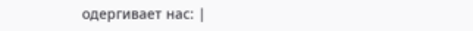одергивает нас: |